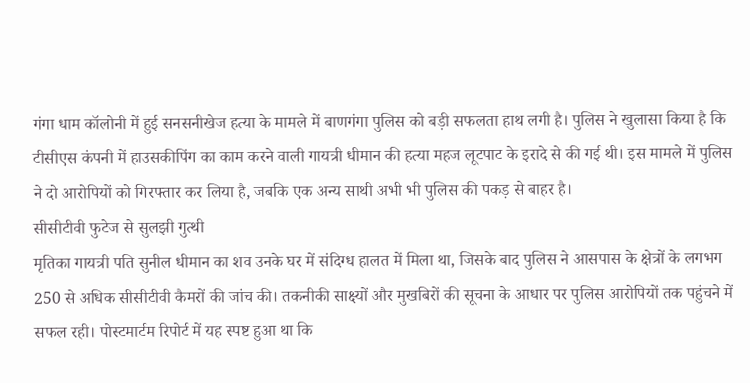गंगा धाम कॉलोनी में हुई सनसनीखेज हत्या के मामले में बाणगंगा पुलिस को बड़ी सफलता हाथ लगी है। पुलिस ने खुलासा किया है कि टीसीएस कंपनी में हाउसकीपिंग का काम करने वाली गायत्री धीमान की हत्या महज लूटपाट के इरादे से की गई थी। इस मामले में पुलिस ने दो आरोपियों को गिरफ्तार कर लिया है, जबकि एक अन्य साथी अभी भी पुलिस की पकड़ से बाहर है।
सीसीटीवी फुटेज से सुलझी गुत्थी
मृतिका गायत्री पति सुनील धीमान का शव उनके घर में संदिग्ध हालत में मिला था, जिसके बाद पुलिस ने आसपास के क्षेत्रों के लगभग 250 से अधिक सीसीटीवी कैमरों की जांच की। तकनीकी साक्ष्यों और मुखबिरों की सूचना के आधार पर पुलिस आरोपियों तक पहुंचने में सफल रही। पोस्टमार्टम रिपोर्ट में यह स्पष्ट हुआ था कि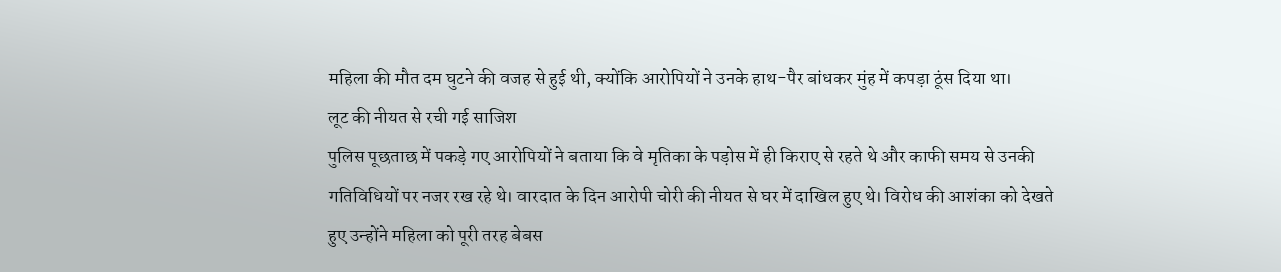महिला की मौत दम घुटने की वजह से हुई थी, क्योंकि आरोपियों ने उनके हाथ-पैर बांधकर मुंह में कपड़ा ठूंस दिया था।
लूट की नीयत से रची गई साजिश
पुलिस पूछताछ में पकड़े गए आरोपियों ने बताया कि वे मृतिका के पड़ोस में ही किराए से रहते थे और काफी समय से उनकी गतिविधियों पर नजर रख रहे थे। वारदात के दिन आरोपी चोरी की नीयत से घर में दाखिल हुए थे। विरोध की आशंका को देखते हुए उन्होंने महिला को पूरी तरह बेबस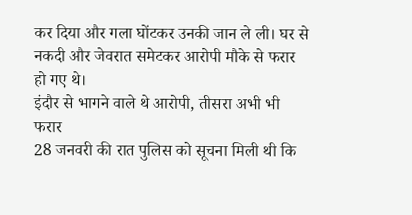कर दिया और गला घोंटकर उनकी जान ले ली। घर से नकदी और जेवरात समेटकर आरोपी मौके से फरार हो गए थे।
इंदौर से भागने वाले थे आरोपी, तीसरा अभी भी फरार
28 जनवरी की रात पुलिस को सूचना मिली थी कि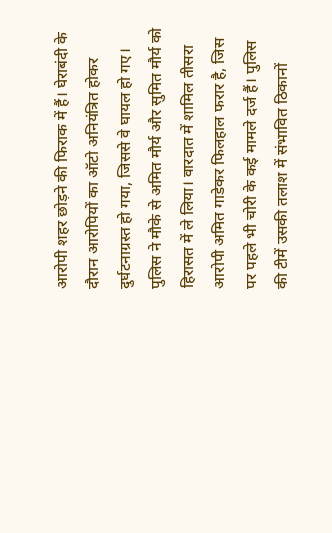आरोपी शहर छोड़ने की फिराक में हैं। घेराबंदी के दौरान आरोपियों का ऑटो अनियंत्रित होकर दुर्घटनाग्रस्त हो गया, जिससे वे घायल हो गए। पुलिस ने मौके से अमित मौर्य और सुमित मौर्य को हिरासत में ले लिया। वारदात में शामिल तीसरा आरोपी अमित गाडेकर फिलहाल फरार है, जिस पर पहले भी चोरी के कई मामले दर्ज हैं। पुलिस की टीमें उसकी तलाश में संभावित ठिकानों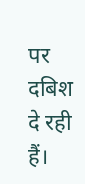पर दबिश दे रही हैं।